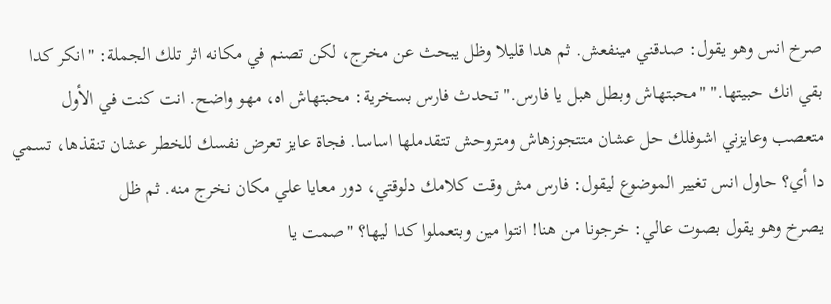صرخ انس وهو يقول: صدقني مينفعش. ثم هدا قليلا وظل يبحث عن مخرج، لكن تصنم في مكانه اثر تلك الجملة: "انكر كدا بقي انك حبيتها." "محبتهاش وبطل هبل يا فارس." تحدث فارس بسخرية: محبتهاش اه، مهو واضح. انت كنت في الأول متعصب وعايزني اشوفلك حل عشان متتجوزهاش ومتروحش تتقدملها اساسا. فجاة عايز تعرض نفسك للخطر عشان تنقذها، تسمي دا أي؟ حاول انس تغيير الموضوع ليقول: فارس مش وقت كلامك دلوقتي، دور معايا علي مكان نخرج منه. ثم ظل
يصرخ وهو يقول بصوت عالي: خرجونا من هنا! انتوا مين وبتعملوا كدا ليها؟ "صمت يا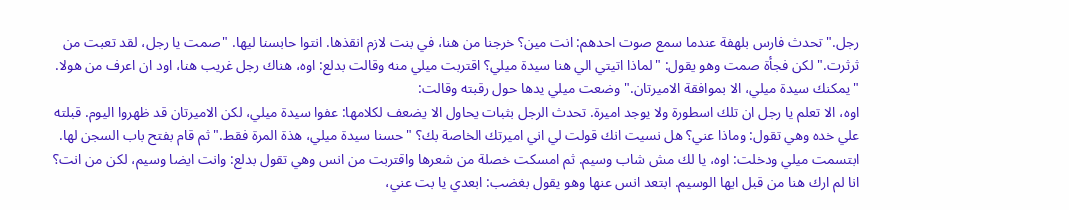رجل." تحدث فارس بلهفة عندما سمع صوت احدهم: انت مين؟ خرجنا من هنا، في بنت لازم انقذها. انتوا حابسنا ليها. "صمت يا رجل، لقد تعبت من ثرثرت." لكن فجأة صمت وهو يقول: "لماذا اتيتي الي هنا سيدة ميلي؟ اقتربت ميلي منه وقالت بدلع: اوه، هناك رجل غريب هنا، اود ان اعرف من هولا. "يمكنك سيدة ميلي، الا بموافقة الاميرتان." وضعت ميلي يدها حول رقبته وقالت:
اوه، الا تعلم يا رجل ان تلك اسطورة ولا يوجد اميرة. تحدث الرجل بثبات يحاول الا يضعف لكلامها: عفوا سيدة ميلي، لكن الاميرتان قد ظهروا اليوم. قبلته علي خده وهي تقول: وماذا عني؟ هل نسيت انك قولت لي اني اميرتك الخاصة بك؟ "حسنا سيدة ميلي، هذة المرة فقط." ثم قام بفتح باب السجن لها. ابتسمت ميلي ودخلت: اوه، يا لك مش شاب وسيم. ثم امسكت خصلة من شعرها واقتربت من انس وهي تقول بدلع: وانت ايضا وسيم، لكن من انت؟
انا لم ارك هنا من قبل ايها الوسيم. ابتعد انس عنها وهو يقول بغضب: ابعدي يا بت عني،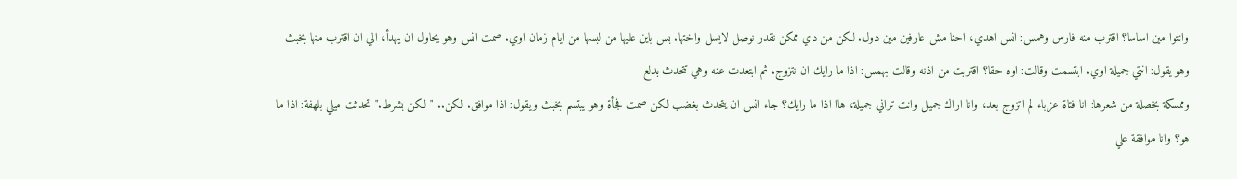وانتوا مين اساسا؟ اقترب منه فارس وهمس: انس اهدي، احنا مش عارفين مين دول. لكن من دي ممكن نقدر نوصل لايسل واختها. بس باين عليها من لبسها من ايام زمان اوي. صمت انس وهو يحاول ان يهدأ، الي ان اقترب منها بخبث وهو يقول: انتي جميلة اوي. ابتسمت وقالت: اوه حقا؟ اقتربت من اذنه وقالت بهمس: اذا ما رايك ان نتزوج. ثم ابتعدت عنه وهي تتحدث بدلع
وممسكة بخصلة من شعرها: انا فتاة عزباء لم اتزوج بعد، وانا اراك جميل وانت تراني جميلة، هاا اذا ما رايك؟ جاء انس ان يتحدث بغضب لكن صمت فجأة وهو يبتسم بخبث ويقول: اذا موافق. لكن.. "لكن بشرط." تحدثت ميلي بلهفة: اذا ما هو؟ وانا موافقة علي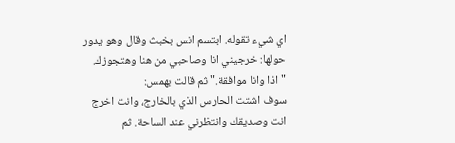اي شيء تقوله. ابتسم انس بخبث وقال وهو يدور حولها: خرجيني انا وصاحبي من هنا وهتجوزك. "اذا وانا موافقة." ثم قالت بهمس:
سوف اشتت الحارس الذي بالخارج، وانت اخرج انت وصديقك وانتظرني عند الساحة. ثم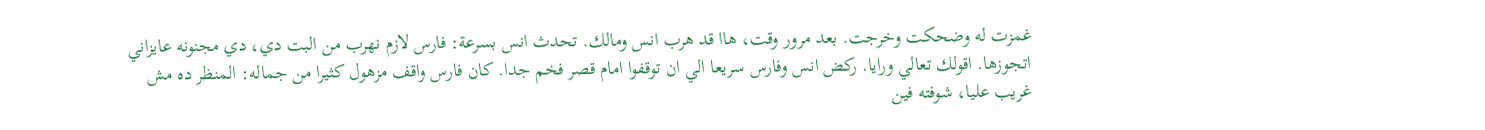غمزت له وضحكت وخرجت. بعد مرور وقت، هاا قد هرب انس ومالك. تحدث انس بسرعة: فارس لازم نهرب من البت دي، دي مجنونه عايزاني اتجوزها. اقولك تعالي ورايا. ركض انس وفارس سريعا الي ان توقفوا امام قصر فخم جدا. كان فارس واقف مزهول كثيرا من جماله: المنظر ده مش غريب عليا، شوفته فين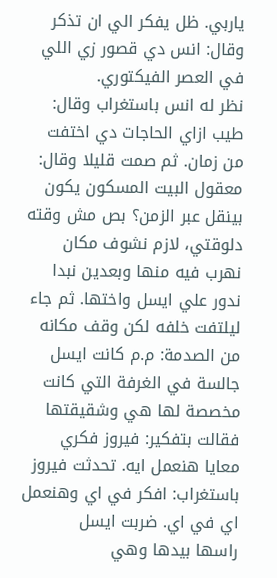ياربي. ظل يفكر الي ان تذكر وقال: انس دي قصور زي اللي في العصر الفيكتوري.
نظر له انس باستغراب وقال: طيب ازاي الحاجات دي اختفت من زمان. ثم صمت قليلا وقال: معقول البيت المسكون يكون بينقل عبر الزمن؟ بص مش وقته دلوقتي، لازم نشوف مكان نهرب فيه منها وبعدين نبدا ندور علي ايسل واختها. ثم جاء ليلتفت خلفه لكن وقف مكانه من الصدمة: م.م كانت ايسل جالسة في الغرفة التي كانت مخصصة لها هي وشقيقتها فقالت بتفكير: فيروز فكري معايا هنعمل ايه. تحدثت فيروز باستغراب: افكر في اي وهنعمل اي في اي. ضربت ايسل
راسها بيدها وهي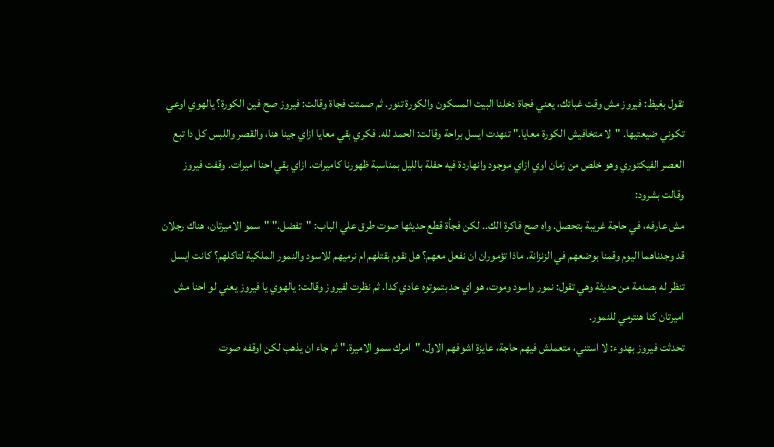تقول بغيظ: فيروز مش وقت غبائك، يعني فجاة دخلنا البيت المسكون والكورة تنور. ثم صمتت فجاة وقالت: فيروز صح فين الكورة؟ يالهوي اوعي تكوني ضيعتيها. "لا متخافيش الكورة معايا." تنهدت ايسل براحة وقالت: الحمد لله. فكري بقي معايا ازاي جينا هنا، والقصر واللبس كل دا تبع العصر الفيكتوري وهو خلص من زمان اوي ازاي موجود وانهاردة فيه حفلة بالليل بمناسبة ظهورنا كاميرات. ازاي بقي احنا اميرات. وقفت فيروز وقالت بشرود:
مش عارفه، في حاجة غريبة بتحصل. واه صح فاكرة الك.. لكن فجأة قطع حديثها صوت طرق علي الباب: "تفضل." "سمو الاميرتان، هناك رجلان قد وجدناهما اليوم وقمنا بوضعهم في الزنزانة. ماذا تؤموران ان نفعل معهم؟ هل نقوم بقتلهم ام نرميهم للاسود والنمور الملكية لتاكلهم؟ كانت ايسل تنظر له بصدمة من حديثة وهي تقول: نمور واسود وموت، هو اي حد بتموتوه عادي كدا. ثم نظرت لفيروز وقالت: يالهوي يا فيروز يعني لو احنا مش اميرتان كنا هنترمي للنمور.
تحدثت فيروز بهدوء: لا استني، متعملش فيهم حاجة، عايزة اشوفهم الاول. "امرك سمو الاميرة." ثم جاء ان يذهب لكن اوقفه صوت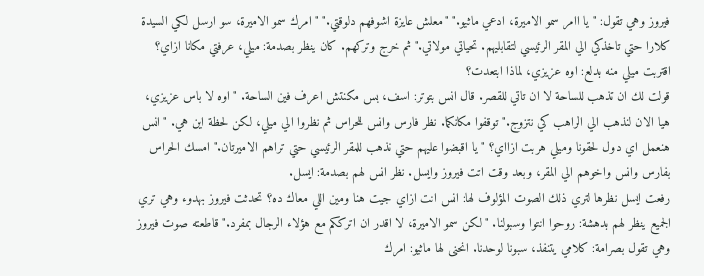فيروز وهي تقول: "يا اامر سمو الاميرة، ادعي ماثيو." "معلش عايزة اشوفهم دلوقتي." "امرك سمو الاميرة، سو ارسل لكي السيدة كلارا حتي تاخذكي الي المقر الرئيسي لتقابليهم. تحياتي مولاتي." ثم خرج وتركهم. كان ينظر بصدمة: ميلي، عرفتي مكانا ازاي؟ اقتربت ميلي منه بدلع: اوه عزيزي، لماذا ابتعدت؟
قولت لك ان تذهب للساحة لا ان تاتي للقصر. قال انس بتوتر: اسف، بس مكنتش اعرف فين الساحة. "اوه لا باس عزيزي، هيا الان لنذهب الي الراهب كي نتزوج." توقفوا مكانكما. نظر فارس وانس للحراس ثم نظروا الي ميلي، لكن لحظة اين هي. "انس هنعمل اي دول لحقونا وميلي هربت ازااي؟ "يا اقبضوا عليهم حتي نذهب للمقر الرئيسي حتي تراهم الاميرتان." امسك الحراس بفارس وانس واخوهم الي المقر، وبعد وقت اتت فيروز وايسل. نظر انس لهم بصدمة: ايسل.
رفعت ايسل نظرها لتري ذلك الصوت المؤلوف لها: انس انت ازاي جيت هنا ومين اللي معاك ده؟ تحدثت فيروز بهدوء وهي تري الجميع ينظر لهم بدهشة: روحوا انتوا وسبولنا. "لكن سمو الاميرة، لا اقدر ان اترككم مع هؤلاء الرجال بمفرد." قاطعته صوت فيروز وهي تقول بصرامة: كلامي يتنفذ، سبونا لوحدنا. انحنى لها ماثيو: امرك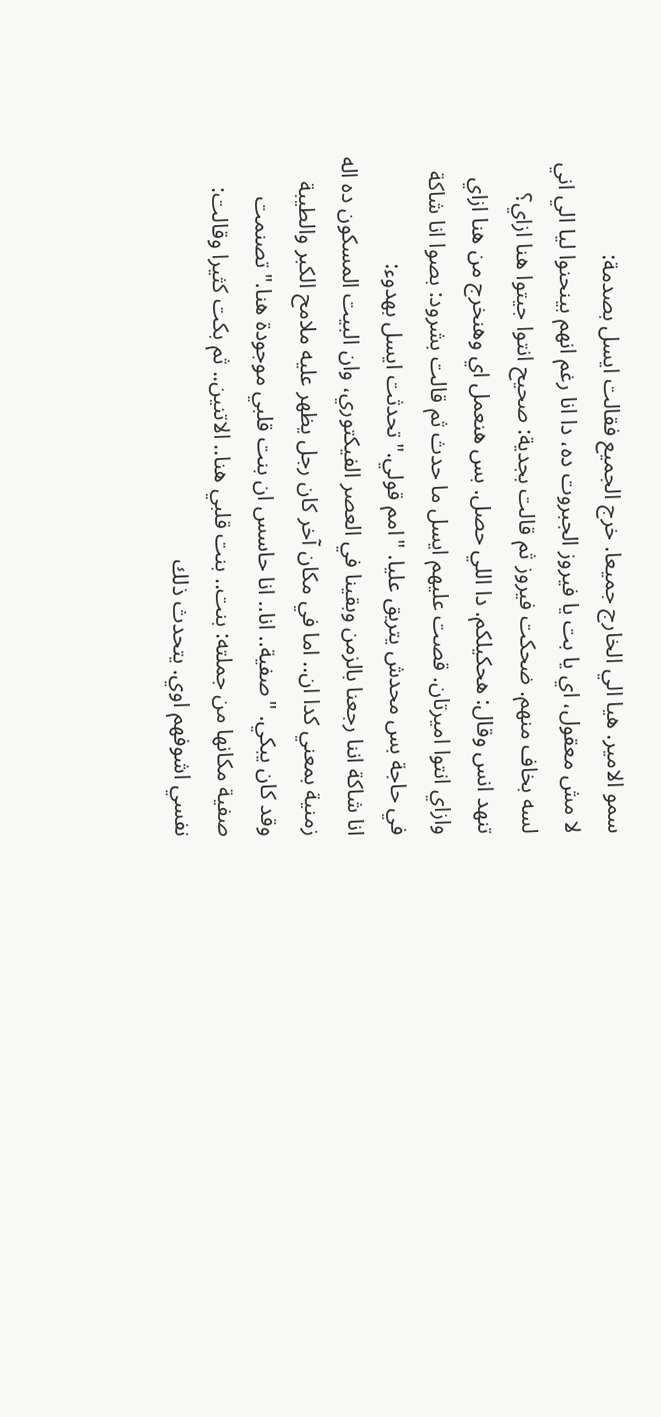سمو الامير. هيا الي الخارج جميعا. خرج الجميع فقالت ايسل بصدمة:
لا مش معقول، اي يا بت يا فيروز الجبروت ده، دا انا رغم انهم بينحنوا ليا الي اني لسه بخاف منهم. ضحكت فيروز ثم قالت بجدية: صحيح انتوا جيتوا هنا ازاي؟ تنهد انس وقال: هحكيلكم. دا اللي حصل. بس هنعمل اي وهنخرج من هنا ازاي وازاي انتوا اميرتان. قصت عليهم ايسل ما حدث ثم قالت بشرود: بصوا انا شاكة في حاجة بس محدش يتريق عليا. "امم قولي." تحدثت ايسل بهدوء:
انا شاكة اننا رجعنا بالزمن وبقينا في العصر الفيكتوري، وان البيت المسكون ده اله زمنية بمعني كدا ان.. اما في مكان آخر كان رجل يظهر عليه ملامح الكبر والطيبة وقد كان يبكي. "صفية.. انا.. انا حاسس ان بنت قلبي موجودة هنا." تصنمت صفية مكانها من جملته: بنت.. بنت قلبي هنا.. الاتنين.. ثم بكت كثيرا وقالت: نفسي اشوفهم اوي. يتحدث ذلك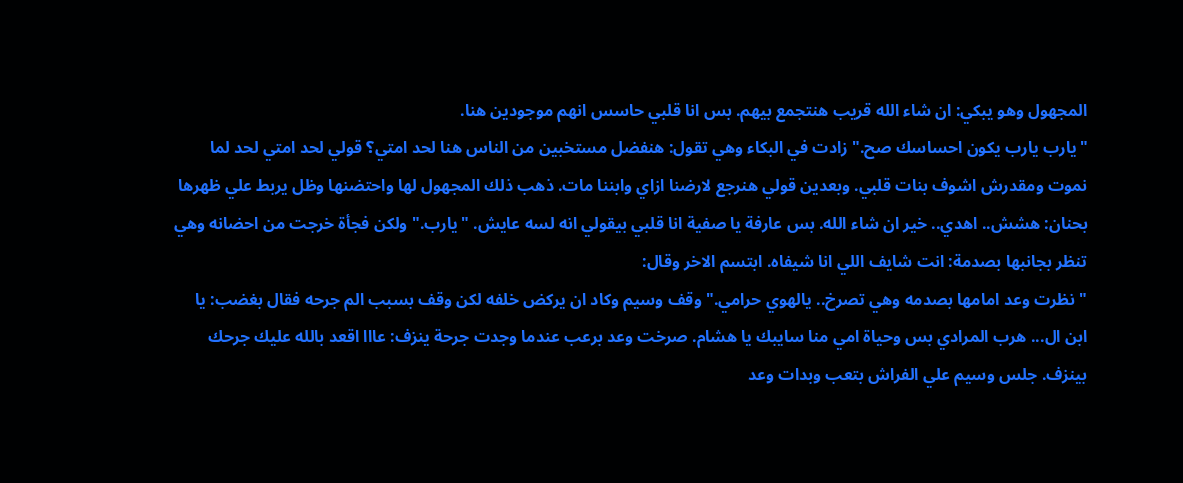المجهول وهو يبكي: ان شاء الله قريب هنتجمع بيهم. بس انا قلبي حاسس انهم موجودين هنا.
"يارب يارب يكون احساسك صح." زادت في البكاء وهي تقول: هنفضل مستخبين من الناس هنا لحد امتي؟ قولي لحد امتي لحد لما نموت ومقدرش اشوف بنات قلبي. وبعدين قولي هنرجع لارضنا ازاي وابننا مات. ذهب ذلك المجهول لها واحتضنها وظل يربط علي ظهرها بحنان: هشش.. اهدي.. خير ان شاء الله. بس عارفة يا صفية انا قلبي بيقولي انه لسه عايش. "يارب." ولكن فجأة خرجت من احضانه وهي تنظر بجانبها بصدمة: انت شايف اللي انا شيفاه. ابتسم الاخر وقال:
"نظرت وعد امامها بصدمه وهي تصرخ.. يالهوي حرامي." وقف وسيم وكاد ان يركض خلفه لكن وقف بسبب الم جرحه فقال بغضب: يا ابن ال... هرب المرادي بس وحياة امي منا سايبك يا هشام. صرخت وعد برعب عندما وجدت جرحة ينزف: عااا اقعد بالله عليك جرحك بينزف. جلس وسيم علي الفراش بتعب وبدات وعد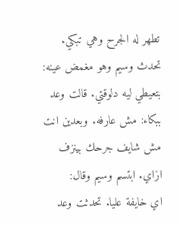تطهر له الجرح وهي تبكي. تحدث وسيم وهو مغمض عينه: بتعيطي ليه دلوقتي. قالت وعد ببكاء: مش عارفه. وبعدين انت مش شايف جرحك بينزف ازاي. ابتسم وسيم وقال:
اي خايفة عليا. تحدثت وعد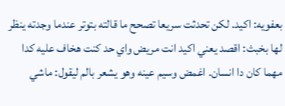بعفويه: اكيد. لكن تحدثت سريعا تصحح ما قالته بتوتر عندما وجدته ينظر لها بخبث: اقصد يعني اكيد انت مريض واي حد كنت هخاف عليه كدا مهما كان دا انسان. اغمض وسيم عينه وهو يشعر بالم ليقول: ماشي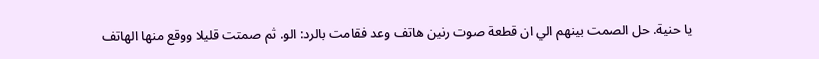يا حنية. حل الصمت بينهم الي ان قطعة صوت رنين هاتف وعد فقامت بالرد: الو. ثم صمتت قليلا ووقع منها الهاتف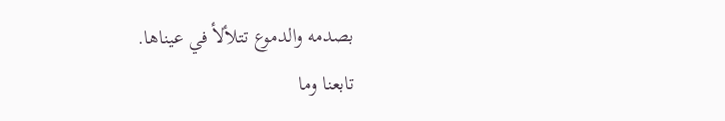بصدمه والدموع تتلألأ في عيناها.
تابعنا وما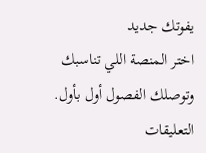يفوتك جديد
اختر المنصة اللي تناسبك وتوصلك الفصول أول بأول.
التعليقات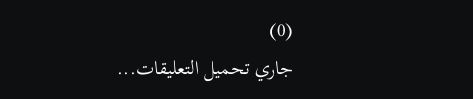(0)
جاري تحميل التعليقات...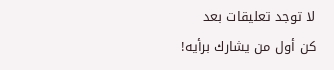لا توجد تعليقات بعد
كن أول من يشارك برأيه!